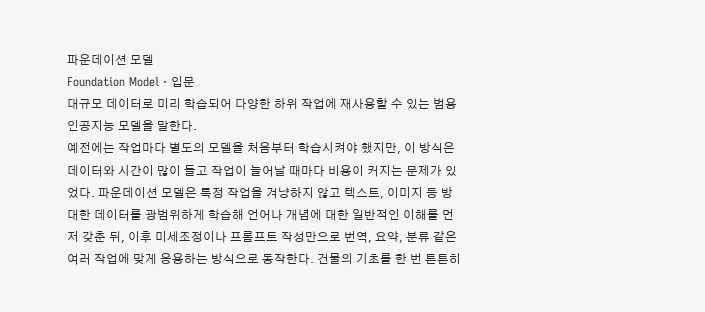파운데이션 모델
Foundation Model · 입문
대규모 데이터로 미리 학습되어 다양한 하위 작업에 재사용할 수 있는 범용 인공지능 모델을 말한다.
예전에는 작업마다 별도의 모델을 처음부터 학습시켜야 했지만, 이 방식은 데이터와 시간이 많이 들고 작업이 늘어날 때마다 비용이 커지는 문제가 있었다. 파운데이션 모델은 특정 작업을 겨냥하지 않고 텍스트, 이미지 등 방대한 데이터를 광범위하게 학습해 언어나 개념에 대한 일반적인 이해를 먼저 갖춘 뒤, 이후 미세조정이나 프롬프트 작성만으로 번역, 요약, 분류 같은 여러 작업에 맞게 응용하는 방식으로 동작한다. 건물의 기초를 한 번 튼튼히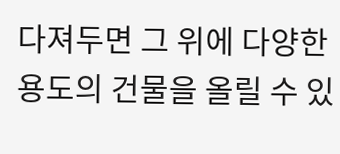다져두면 그 위에 다양한 용도의 건물을 올릴 수 있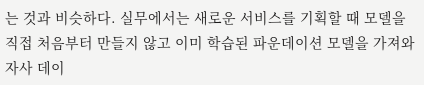는 것과 비슷하다. 실무에서는 새로운 서비스를 기획할 때 모델을 직접 처음부터 만들지 않고 이미 학습된 파운데이션 모델을 가져와 자사 데이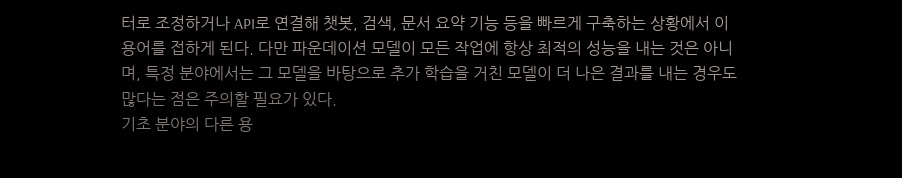터로 조정하거나 API로 연결해 챗봇, 검색, 문서 요약 기능 등을 빠르게 구축하는 상황에서 이 용어를 접하게 된다. 다만 파운데이션 모델이 모든 작업에 항상 최적의 성능을 내는 것은 아니며, 특정 분야에서는 그 모델을 바탕으로 추가 학습을 거친 모델이 더 나은 결과를 내는 경우도 많다는 점은 주의할 필요가 있다.
기초 분야의 다른 용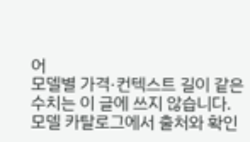어
모델별 가격·컨텍스트 길이 같은 수치는 이 글에 쓰지 않습니다. 모델 카탈로그에서 출처와 확인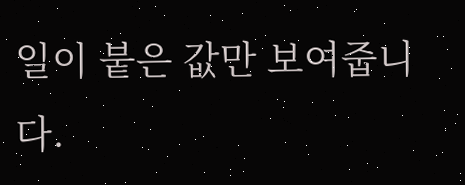일이 붙은 값만 보여줍니다.